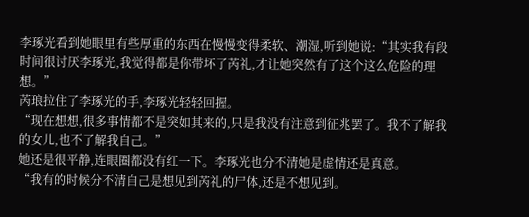李琢光看到她眼里有些厚重的东西在慢慢变得柔软、潮湿,听到她说:“其实我有段时间很讨厌李琢光,我觉得都是你带坏了芮礼,才让她突然有了这个这么危险的理想。”
芮琅拉住了李琢光的手,李琢光轻轻回握。
“现在想想,很多事情都不是突如其来的,只是我没有注意到征兆罢了。我不了解我的女儿,也不了解我自己。”
她还是很平静,连眼圈都没有红一下。李琢光也分不清她是虚情还是真意。
“我有的时候分不清自己是想见到芮礼的尸体,还是不想见到。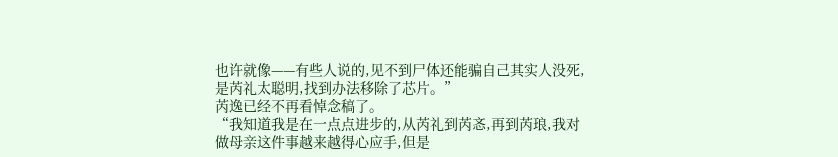也许就像——有些人说的,见不到尸体还能骗自己其实人没死,是芮礼太聪明,找到办法移除了芯片。”
芮逸已经不再看悼念稿了。
“我知道我是在一点点进步的,从芮礼到芮忞,再到芮琅,我对做母亲这件事越来越得心应手,但是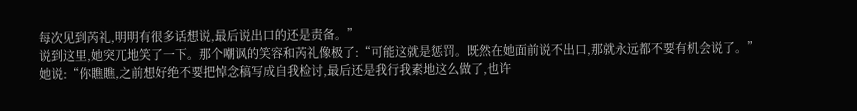每次见到芮礼,明明有很多话想说,最后说出口的还是责备。”
说到这里,她突兀地笑了一下。那个嘲讽的笑容和芮礼像极了:“可能这就是惩罚。既然在她面前说不出口,那就永远都不要有机会说了。”
她说:“你瞧瞧,之前想好绝不要把悼念稿写成自我检讨,最后还是我行我素地这么做了,也许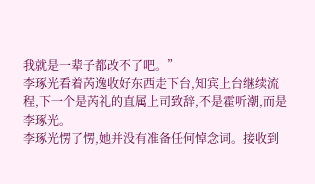我就是一辈子都改不了吧。”
李琢光看着芮逸收好东西走下台,知宾上台继续流程,下一个是芮礼的直属上司致辞,不是霍听潮,而是李琢光。
李琢光愣了愣,她并没有准备任何悼念词。接收到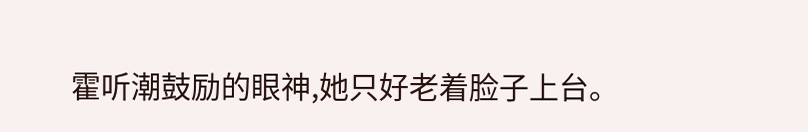霍听潮鼓励的眼神,她只好老着脸子上台。